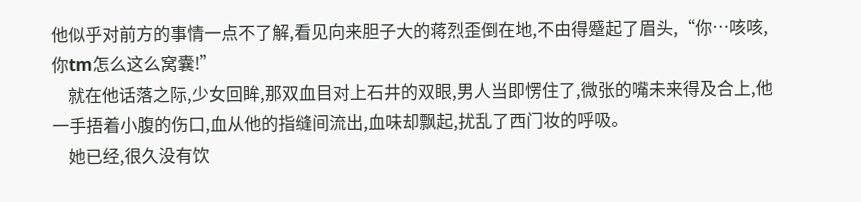他似乎对前方的事情一点不了解,看见向来胆子大的蒋烈歪倒在地,不由得蹙起了眉头,“你…咳咳,你tm怎么这么窝囊!”
    就在他话落之际,少女回眸,那双血目对上石井的双眼,男人当即愣住了,微张的嘴未来得及合上,他一手捂着小腹的伤口,血从他的指缝间流出,血味却飘起,扰乱了西门妆的呼吸。
    她已经,很久没有饮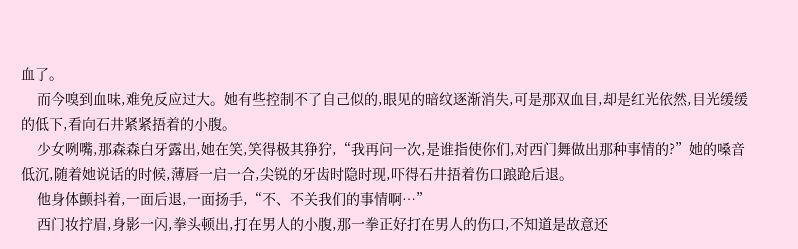血了。
    而今嗅到血味,难免反应过大。她有些控制不了自己似的,眼见的暗纹逐渐消失,可是那双血目,却是红光依然,目光缓缓的低下,看向石井紧紧捂着的小腹。
    少女咧嘴,那森森白牙露出,她在笑,笑得极其狰狞,“我再问一次,是谁指使你们,对西门舞做出那种事情的?”她的嗓音低沉,随着她说话的时候,薄唇一启一合,尖锐的牙齿时隐时现,吓得石井捂着伤口踉跄后退。
    他身体颤抖着,一面后退,一面扬手,“不、不关我们的事情啊…”
    西门妆拧眉,身影一闪,拳头顿出,打在男人的小腹,那一拳正好打在男人的伤口,不知道是故意还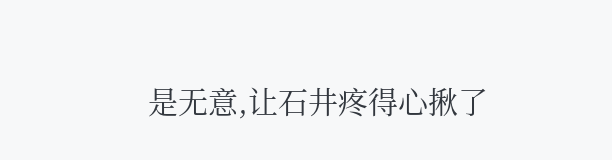是无意,让石井疼得心揪了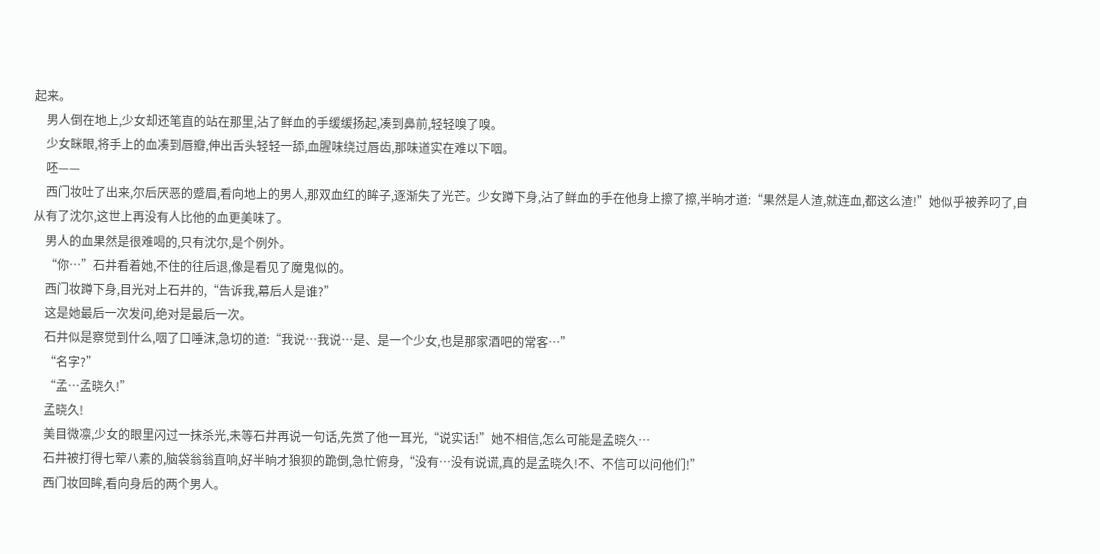起来。
    男人倒在地上,少女却还笔直的站在那里,沾了鲜血的手缓缓扬起,凑到鼻前,轻轻嗅了嗅。
    少女眯眼,将手上的血凑到唇瓣,伸出舌头轻轻一舔,血腥味绕过唇齿,那味道实在难以下咽。
    呸——
    西门妆吐了出来,尔后厌恶的蹙眉,看向地上的男人,那双血红的眸子,逐渐失了光芒。少女蹲下身,沾了鲜血的手在他身上擦了擦,半晌才道:“果然是人渣,就连血,都这么渣!”她似乎被养叼了,自从有了沈尔,这世上再没有人比他的血更美味了。
    男人的血果然是很难喝的,只有沈尔,是个例外。
    “你…”石井看着她,不住的往后退,像是看见了魔鬼似的。
    西门妆蹲下身,目光对上石井的,“告诉我,幕后人是谁?”
    这是她最后一次发问,绝对是最后一次。
    石井似是察觉到什么,咽了口唾沫,急切的道:“我说…我说…是、是一个少女,也是那家酒吧的常客…”
    “名字?”
    “孟…孟晓久!”
    孟晓久!
    美目微凛,少女的眼里闪过一抹杀光,未等石井再说一句话,先赏了他一耳光,“说实话!”她不相信,怎么可能是孟晓久…
    石井被打得七荤八素的,脑袋翁翁直响,好半晌才狼狈的跪倒,急忙俯身,“没有…没有说谎,真的是孟晓久!不、不信可以问他们!”
    西门妆回眸,看向身后的两个男人。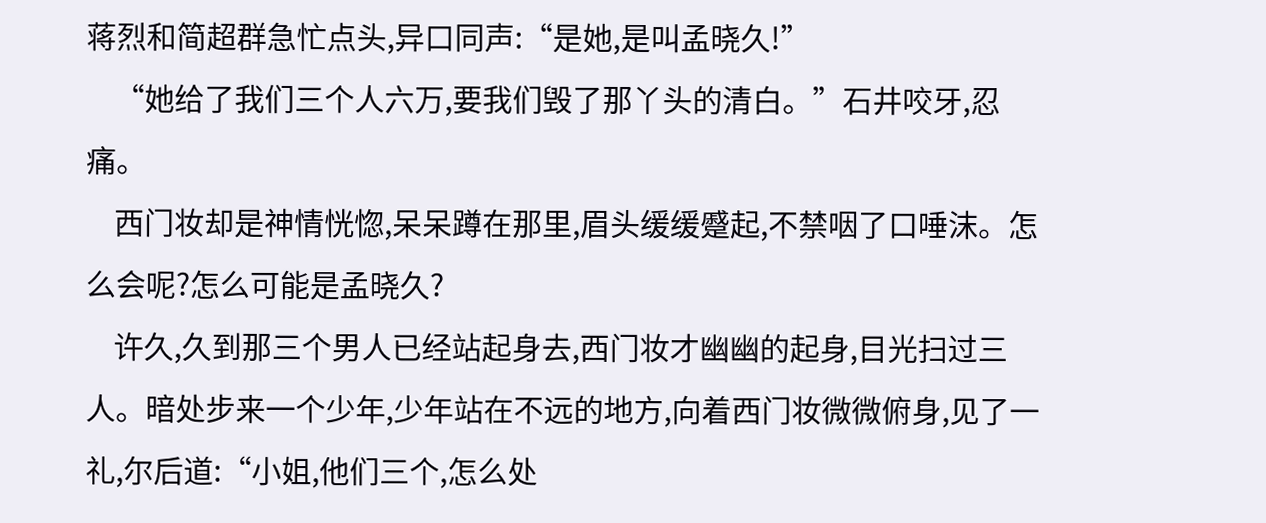蒋烈和简超群急忙点头,异口同声:“是她,是叫孟晓久!”
    “她给了我们三个人六万,要我们毁了那丫头的清白。”石井咬牙,忍痛。
    西门妆却是神情恍惚,呆呆蹲在那里,眉头缓缓蹙起,不禁咽了口唾沫。怎么会呢?怎么可能是孟晓久?
    许久,久到那三个男人已经站起身去,西门妆才幽幽的起身,目光扫过三人。暗处步来一个少年,少年站在不远的地方,向着西门妆微微俯身,见了一礼,尔后道:“小姐,他们三个,怎么处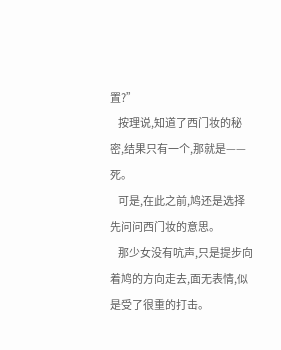置?”
    按理说,知道了西门妆的秘密,结果只有一个,那就是——死。
    可是,在此之前,鸠还是选择先问问西门妆的意思。
    那少女没有吭声,只是提步向着鸠的方向走去,面无表情,似是受了很重的打击。